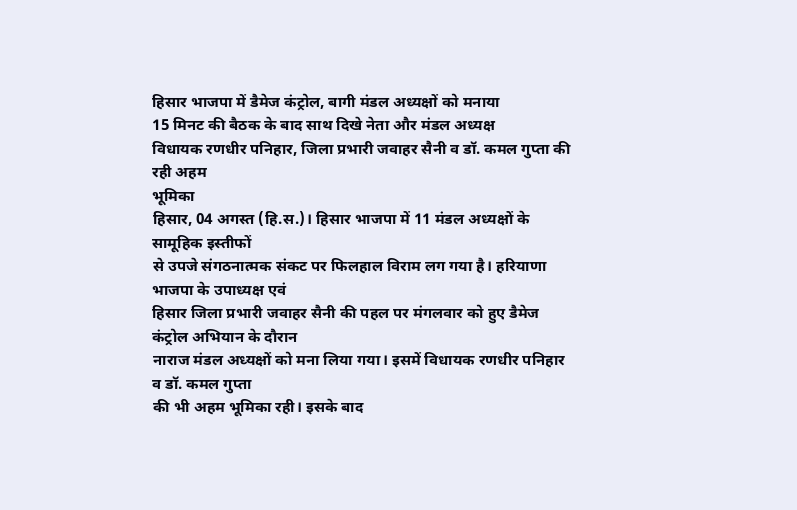हिसार भाजपा में डैमेज कंट्रोल, बागी मंडल अध्यक्षों को मनाया
15 मिनट की बैठक के बाद साथ दिखे नेता और मंडल अध्यक्ष
विधायक रणधीर पनिहार, जिला प्रभारी जवाहर सैनी व डॉ. कमल गुप्ता की रही अहम
भूमिका
हिसार, 04 अगस्त (हि.स.)। हिसार भाजपा में 11 मंडल अध्यक्षों के सामूहिक इस्तीफों
से उपजे संगठनात्मक संकट पर फिलहाल विराम लग गया है। हरियाणा भाजपा के उपाध्यक्ष एवं
हिसार जिला प्रभारी जवाहर सैनी की पहल पर मंगलवार को हुए डैमेज कंट्रोल अभियान के दौरान
नाराज मंडल अध्यक्षों को मना लिया गया। इसमें विधायक रणधीर पनिहार व डॉ. कमल गुप्ता
की भी अहम भूमिका रही। इसके बाद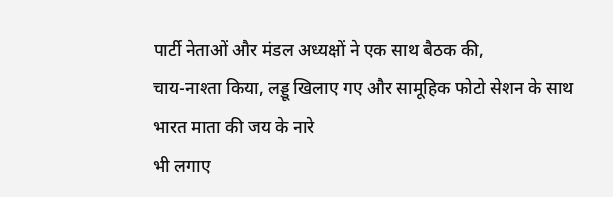पार्टी नेताओं और मंडल अध्यक्षों ने एक साथ बैठक की,
चाय-नाश्ता किया, लड्डू खिलाए गए और सामूहिक फोटो सेशन के साथ भारत माता की जय के नारे
भी लगाए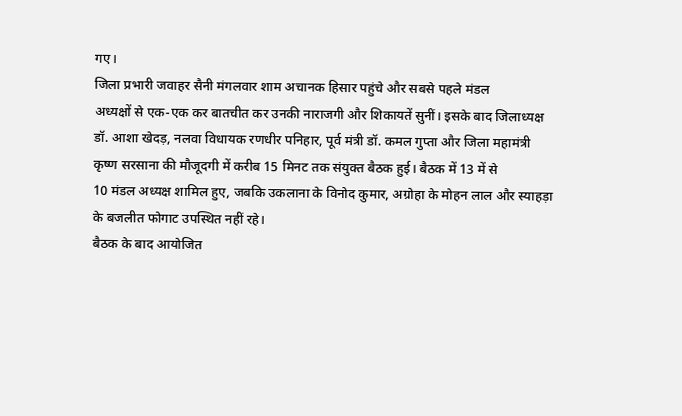गए।
जिला प्रभारी जवाहर सैनी मंगलवार शाम अचानक हिसार पहुंचे और सबसे पहले मंडल
अध्यक्षों से एक-एक कर बातचीत कर उनकी नाराजगी और शिकायतें सुनीं। इसके बाद जिलाध्यक्ष
डॉ. आशा खेदड़, नलवा विधायक रणधीर पनिहार, पूर्व मंत्री डॉ. कमल गुप्ता और जिला महामंत्री
कृष्ण सरसाना की मौजूदगी में करीब 15 मिनट तक संयुक्त बैठक हुई। बैठक में 13 में से
10 मंडल अध्यक्ष शामिल हुए, जबकि उकलाना के विनोद कुमार, अग्रोहा के मोहन लाल और स्याहड़ा
के बजलीत फोगाट उपस्थित नहीं रहे।
बैठक के बाद आयोजित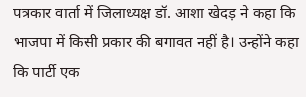पत्रकार वार्ता में जिलाध्यक्ष डॉ. आशा खेदड़ ने कहा कि
भाजपा में किसी प्रकार की बगावत नहीं है। उन्होंने कहा कि पार्टी एक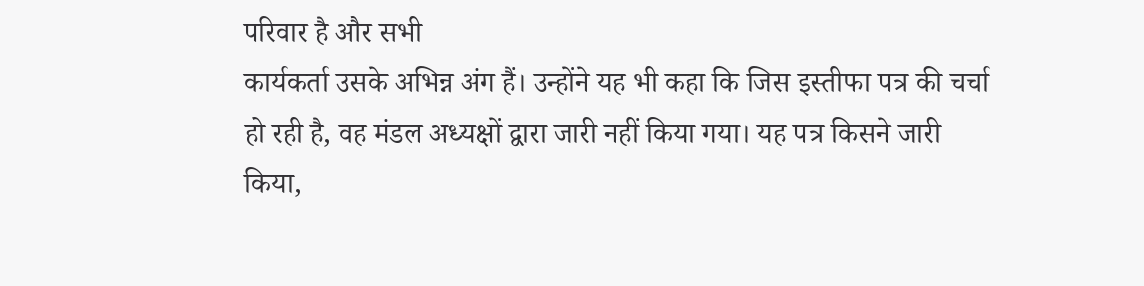परिवार है और सभी
कार्यकर्ता उसके अभिन्न अंग हैं। उन्होंने यह भी कहा कि जिस इस्तीफा पत्र की चर्चा
हो रही है, वह मंडल अध्यक्षों द्वारा जारी नहीं किया गया। यह पत्र किसने जारी किया,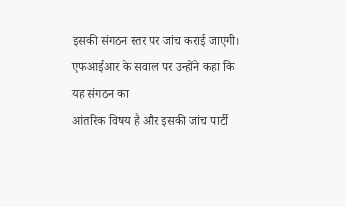इसकी संगठन स्तर पर जांच कराई जाएगी। एफआईआर के सवाल पर उन्होंने कहा कि यह संगठन का
आंतरिक विषय है और इसकी जांच पार्टी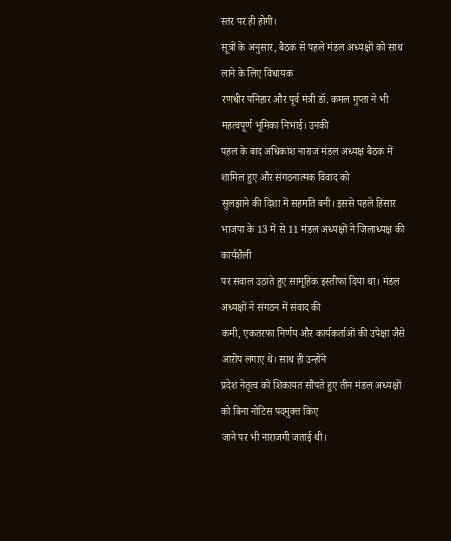स्तर पर ही होगी।
सूत्रों के अनुसार, बैठक से पहले मंडल अध्यक्षों को साथ लाने के लिए विधायक
रणधीर पनिहार और पूर्व मंत्री डॉ. कमल गुप्ता ने भी महत्वपूर्ण भूमिका निभाई। उनकी
पहल के बाद अधिकांश नाराज मंडल अध्यक्ष बैठक में शामिल हुए और संगठनात्मक विवाद को
सुलझाने की दिशा में सहमति बनी। इससे पहले हिसार भाजपा के 13 में से 11 मंडल अध्यक्षों ने जिलाध्यक्ष की कार्यशैली
पर सवाल उठाते हुए सामूहिक इस्तीफा दिया था। मंडल अध्यक्षों ने संगठन में संवाद की
कमी, एकतरफा निर्णय और कार्यकर्ताओं की उपेक्षा जैसे आरोप लगाए थे। साथ ही उन्होंने
प्रदेश नेतृत्व को शिकायत सौंपते हुए तीन मंडल अध्यक्षों को बिना नोटिस पदमुक्त किए
जाने पर भी नाराजगी जताई थी।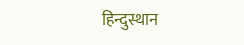हिन्दुस्थान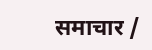समाचार /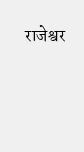राजेश्वर